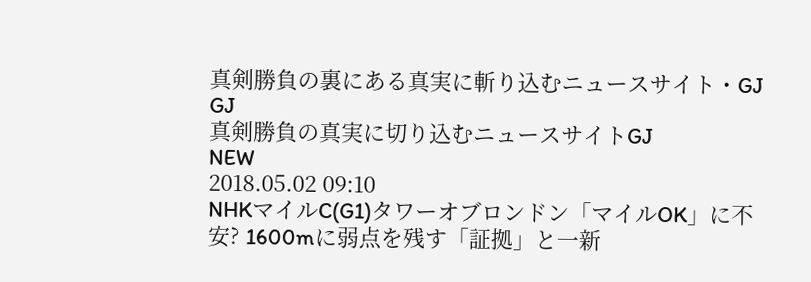真剣勝負の裏にある真実に斬り込むニュースサイト・GJ
GJ
真剣勝負の真実に切り込むニュースサイトGJ
NEW
2018.05.02 09:10
NHKマイルC(G1)タワーオブロンドン「マイルOK」に不安? 1600mに弱点を残す「証拠」と一新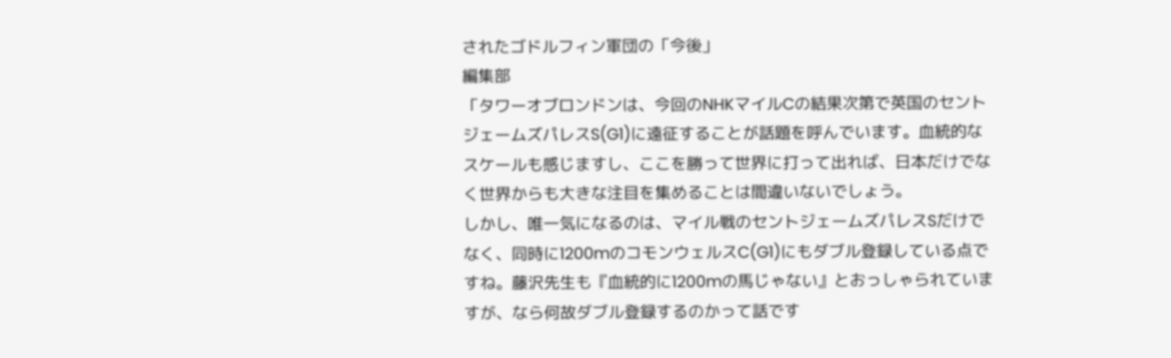されたゴドルフィン軍団の「今後」
編集部
「タワーオブロンドンは、今回のNHKマイルCの結果次第で英国のセントジェームズパレスS(G1)に遠征することが話題を呼んでいます。血統的なスケールも感じますし、ここを勝って世界に打って出れば、日本だけでなく世界からも大きな注目を集めることは間違いないでしょう。
しかし、唯一気になるのは、マイル戦のセントジェームズパレスSだけでなく、同時に1200mのコモンウェルスC(G1)にもダブル登録している点ですね。藤沢先生も『血統的に1200mの馬じゃない』とおっしゃられていますが、なら何故ダブル登録するのかって話です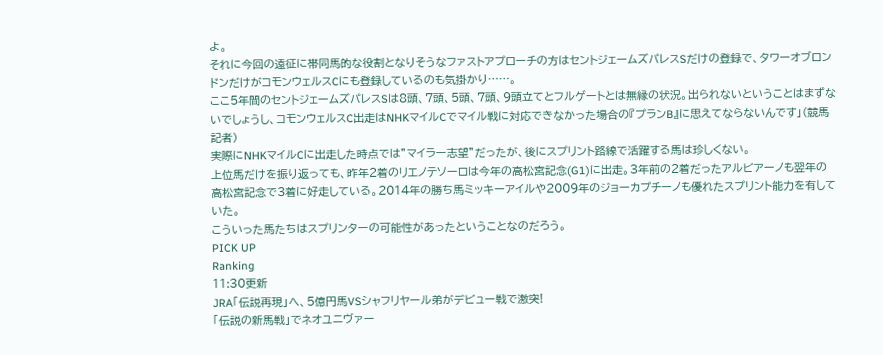よ。
それに今回の遠征に帯同馬的な役割となりそうなファストアプローチの方はセントジェームズパレスSだけの登録で、タワーオブロンドンだけがコモンウェルスCにも登録しているのも気掛かり……。
ここ5年間のセントジェームズパレスSは8頭、7頭、5頭、7頭、9頭立てとフルゲートとは無縁の状況。出られないということはまずないでしょうし、コモンウェルスC出走はNHKマイルCでマイル戦に対応できなかった場合の『プランB』に思えてならないんです」(競馬記者)
実際にNHKマイルCに出走した時点では”マイラー志望”だったが、後にスプリント路線で活躍する馬は珍しくない。
上位馬だけを振り返っても、昨年2着のリエノテソーロは今年の高松宮記念(G1)に出走。3年前の2着だったアルビアーノも翌年の高松宮記念で3着に好走している。2014年の勝ち馬ミッキーアイルや2009年のジョーカプチーノも優れたスプリント能力を有していた。
こういった馬たちはスプリンターの可能性があったということなのだろう。
PICK UP
Ranking
11:30更新
JRA「伝説再現」へ、5億円馬VSシャフリヤール弟がデビュー戦で激突!
「伝説の新馬戦」でネオユニヴァー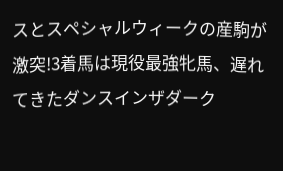スとスペシャルウィークの産駒が激突!3着馬は現役最強牝馬、遅れてきたダンスインザダーク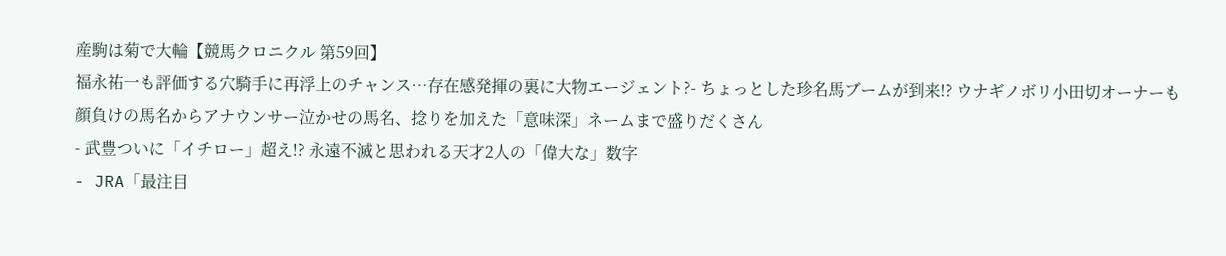産駒は菊で大輪【競馬クロニクル 第59回】
福永祐一も評価する穴騎手に再浮上のチャンス…存在感発揮の裏に大物エージェント?- ちょっとした珍名馬ブームが到来!? ウナギノボリ小田切オーナーも顔負けの馬名からアナウンサー泣かせの馬名、捻りを加えた「意味深」ネームまで盛りだくさん
- 武豊ついに「イチロー」超え!? 永遠不滅と思われる天才2人の「偉大な」数字
- JRA「最注目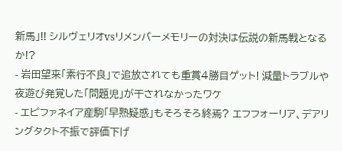新馬」!! シルヴェリオvsリメンバーメモリーの対決は伝説の新馬戦となるか!?
- 岩田望来「素行不良」で追放されても重賞4勝目ゲット! 減量トラブルや夜遊び発覚した「問題児」が干されなかったワケ
- エピファネイア産駒「早熟疑惑」もそろそろ終焉? エフフォーリア、デアリングタクト不振で評価下げ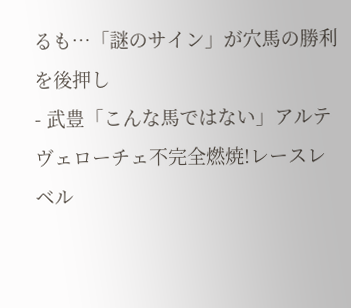るも…「謎のサイン」が穴馬の勝利を後押し
- 武豊「こんな馬ではない」アルテヴェローチェ不完全燃焼!レースレベル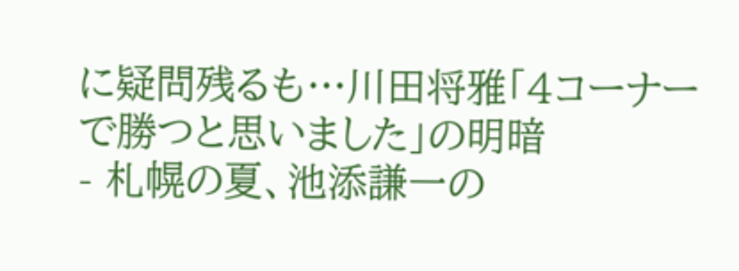に疑問残るも…川田将雅「4コーナーで勝つと思いました」の明暗
- 札幌の夏、池添謙一の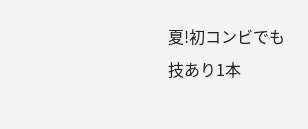夏!初コンビでも技あり1本